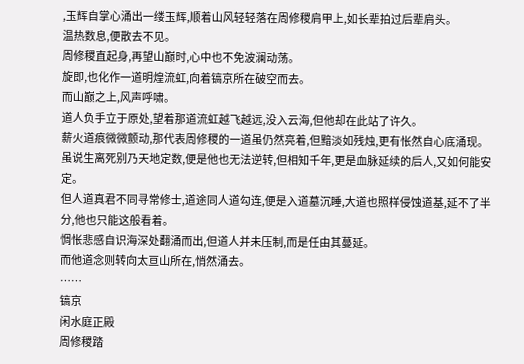,玉辉自掌心涌出一缕玉辉,顺着山风轻轻落在周修稷肩甲上,如长辈拍过后辈肩头。
温热数息,便散去不见。
周修稷直起身,再望山巅时,心中也不免波澜动荡。
旋即,也化作一道明煌流虹,向着镐京所在破空而去。
而山巅之上,风声呼啸。
道人负手立于原处,望着那道流虹越飞越远,没入云海,但他却在此站了许久。
薪火道痕微微颤动,那代表周修稷的一道虽仍然亮着,但黯淡如残烛,更有怅然自心底涌现。
虽说生离死别乃天地定数,便是他也无法逆转,但相知千年,更是血脉延续的后人,又如何能安定。
但人道真君不同寻常修士,道途同人道勾连,便是入道墓沉睡,大道也照样侵蚀道基,延不了半分,他也只能这般看着。
惆怅悲感自识海深处翻涌而出,但道人并未压制,而是任由其蔓延。
而他道念则转向太亘山所在,悄然涌去。
……
镐京
闲水庭正殿
周修稷踏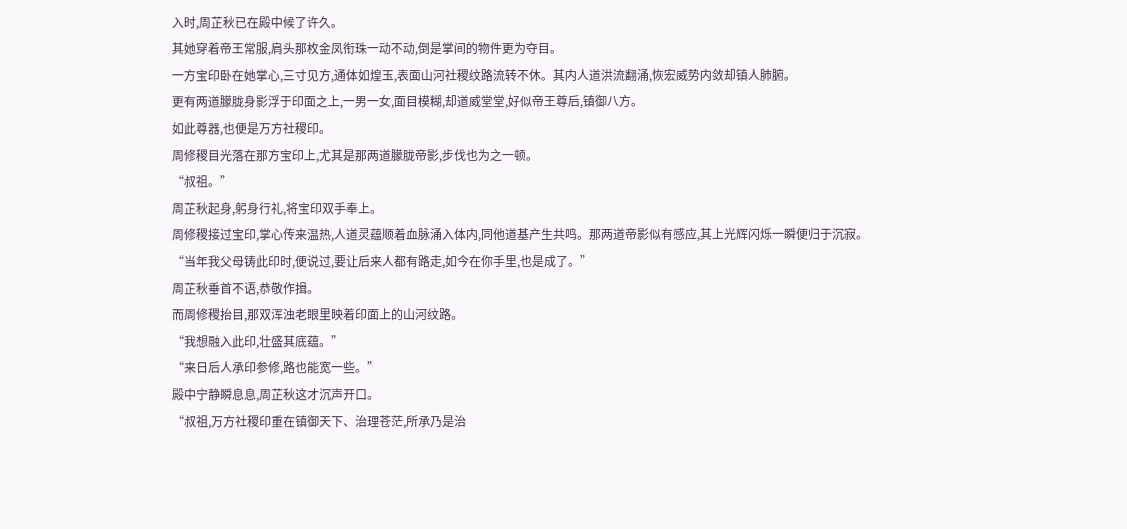入时,周芷秋已在殿中候了许久。
其她穿着帝王常服,肩头那枚金凤衔珠一动不动,倒是掌间的物件更为夺目。
一方宝印卧在她掌心,三寸见方,通体如煌玉,表面山河社稷纹路流转不休。其内人道洪流翻涌,恢宏威势内敛却镇人肺腑。
更有两道朦胧身影浮于印面之上,一男一女,面目模糊,却道威堂堂,好似帝王尊后,镇御八方。
如此尊器,也便是万方社稷印。
周修稷目光落在那方宝印上,尤其是那两道朦胧帝影,步伐也为之一顿。
“叔祖。”
周芷秋起身,躬身行礼,将宝印双手奉上。
周修稷接过宝印,掌心传来温热,人道灵蕴顺着血脉涌入体内,同他道基产生共鸣。那两道帝影似有感应,其上光辉闪烁一瞬便归于沉寂。
“当年我父母铸此印时,便说过,要让后来人都有路走,如今在你手里,也是成了。”
周芷秋垂首不语,恭敬作揖。
而周修稷抬目,那双浑浊老眼里映着印面上的山河纹路。
“我想融入此印,壮盛其底蕴。”
“来日后人承印参修,路也能宽一些。”
殿中宁静瞬息息,周芷秋这才沉声开口。
“叔祖,万方社稷印重在镇御天下、治理苍茫,所承乃是治